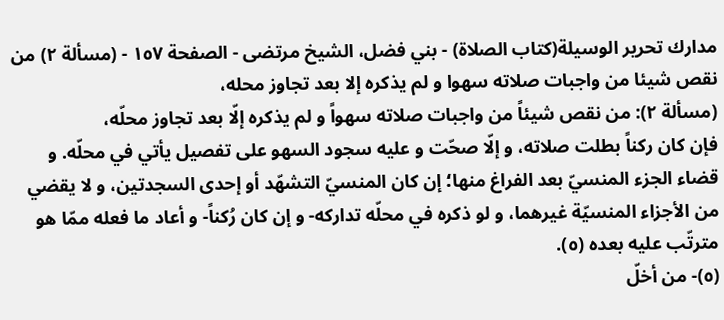مدارك تحرير الوسيلة(كتاب الصلاة) - بني فضل، الشيخ مرتضى - الصفحة ١٥٧ - (مسألة ٢) من نقص شيئا من واجبات صلاته سهوا و لم يذكره إلا بعد تجاوز محله،
(مسألة ٢): من نقص شيئاً من واجبات صلاته سهواً و لم يذكره إلّا بعد تجاوز محلّه،
فإن كان ركناً بطلت صلاته، و إلّا صحّت و عليه سجود السهو على تفصيل يأتي في محلّه. و قضاء الجزء المنسيّ بعد الفراغ منها؛ إن كان المنسيّ التشهّد أو إحدى السجدتين، و لا يقضي من الأجزاء المنسيّة غيرهما، و لو ذكره في محلّه تداركه- و إن كان رُكناً- و أعاد ما فعله ممّا هو مترتّب عليه بعده (٥).
(٥)- من أخلّ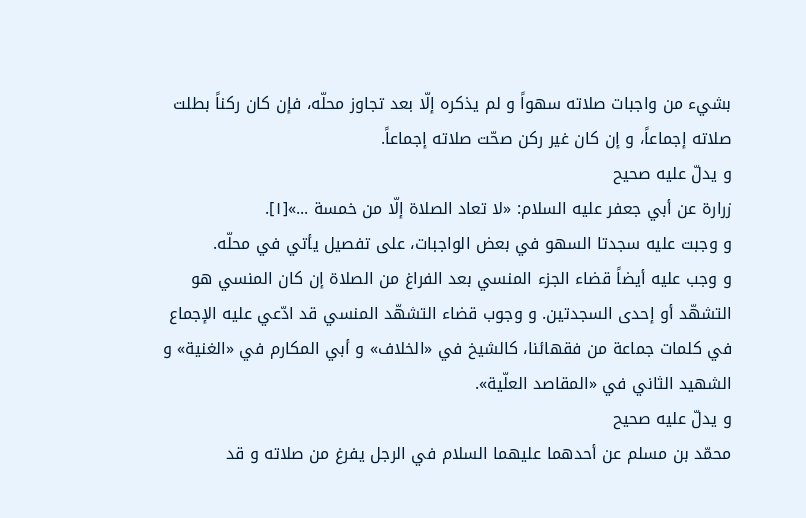بشيء من واجبات صلاته سهواً و لم يذكره إلّا بعد تجاوز محلّه، فإن كان ركناً بطلت صلاته إجماعاً، و إن كان غير ركن صحّت صلاته إجماعاً.
و يدلّ عليه صحيح
زرارة عن أبي جعفر عليه السلام: «لا تعاد الصلاة إلّا من خمسة ...»[١].
و وجبت عليه سجدتا السهو في بعض الواجبات، على تفصيل يأتي في محلّه.
و وجب عليه أيضاً قضاء الجزء المنسي بعد الفراغ من الصلاة إن كان المنسي هو التشهّد أو إحدى السجدتين. و وجوب قضاء التشهّد المنسي قد ادّعي عليه الإجماع في كلمات جماعة من فقهائنا، كالشيخ في «الخلاف» و أبي المكارم في «الغنية» و الشهيد الثاني في «المقاصد العلّية».
و يدلّ عليه صحيح
محمّد بن مسلم عن أحدهما عليهما السلام في الرجل يفرغ من صلاته و قد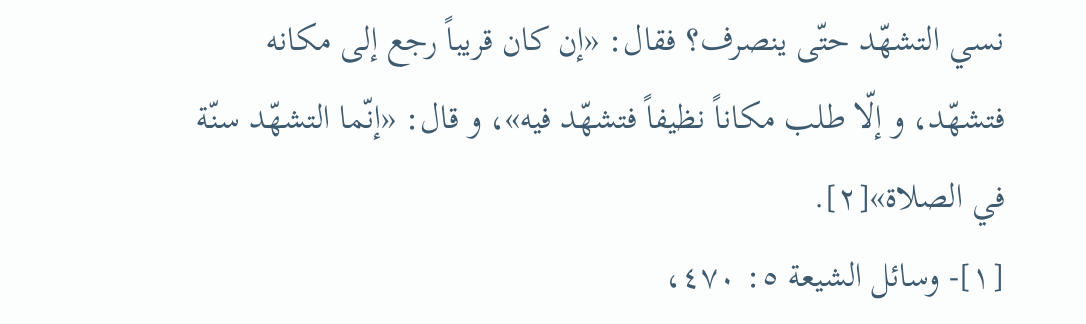نسي التشهّد حتّى ينصرف؟ فقال: «إن كان قريباً رجع إلى مكانه فتشهّد، و إلّا طلب مكاناً نظيفاً فتشهّد فيه»، و قال: «إنّما التشهّد سنّة في الصلاة»[٢].
[١]- وسائل الشيعة ٥: ٤٧٠،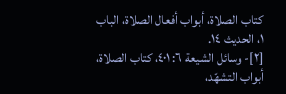كتاب الصلاة، أبواب أفعال الصلاة، الباب ١، الحديث ١٤.
[٢]- وسائل الشيعة ٦: ٤٠١، كتاب الصلاة، أبواب التشهّد،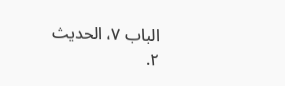الباب ٧، الحديث ٢.